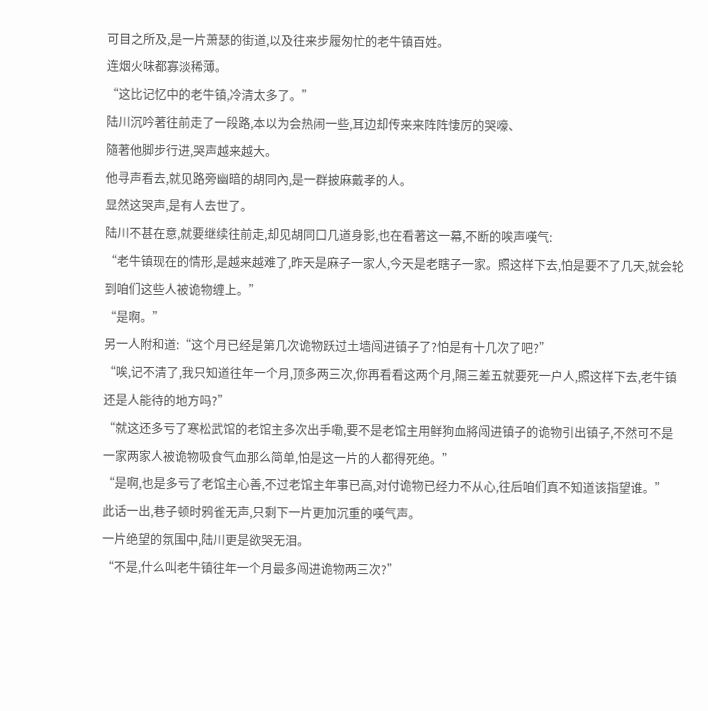可目之所及,是一片萧瑟的街道,以及往来步履匆忙的老牛镇百姓。
连烟火味都寡淡稀薄。
“这比记忆中的老牛镇,冷清太多了。”
陆川沉吟著往前走了一段路,本以为会热闹一些,耳边却传来来阵阵悽厉的哭嚎、
隨著他脚步行进,哭声越来越大。
他寻声看去,就见路旁幽暗的胡同內,是一群披麻戴孝的人。
显然这哭声,是有人去世了。
陆川不甚在意,就要继续往前走,却见胡同口几道身影,也在看著这一幕,不断的唉声嘆气:
“老牛镇现在的情形,是越来越难了,昨天是麻子一家人,今天是老瞎子一家。照这样下去,怕是要不了几天,就会轮到咱们这些人被诡物缠上。”
“是啊。”
另一人附和道:“这个月已经是第几次诡物跃过土墙闯进镇子了?怕是有十几次了吧?”
“唉,记不清了,我只知道往年一个月,顶多两三次,你再看看这两个月,隔三差五就要死一户人,照这样下去,老牛镇还是人能待的地方吗?”
“就这还多亏了寒松武馆的老馆主多次出手嘞,要不是老馆主用鲜狗血將闯进镇子的诡物引出镇子,不然可不是一家两家人被诡物吸食气血那么简单,怕是这一片的人都得死绝。”
“是啊,也是多亏了老馆主心善,不过老馆主年事已高,对付诡物已经力不从心,往后咱们真不知道该指望谁。”
此话一出,巷子顿时鸦雀无声,只剩下一片更加沉重的嘆气声。
一片绝望的氛围中,陆川更是欲哭无泪。
“不是,什么叫老牛镇往年一个月最多闯进诡物两三次?”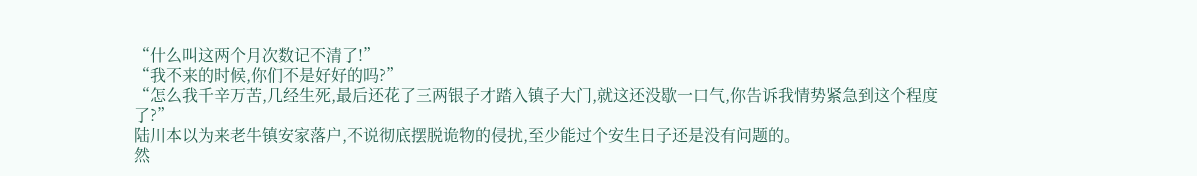“什么叫这两个月次数记不清了!”
“我不来的时候,你们不是好好的吗?”
“怎么我千辛万苦,几经生死,最后还花了三两银子才踏入镇子大门,就这还没歇一口气,你告诉我情势紧急到这个程度了?”
陆川本以为来老牛镇安家落户,不说彻底摆脱诡物的侵扰,至少能过个安生日子还是没有问题的。
然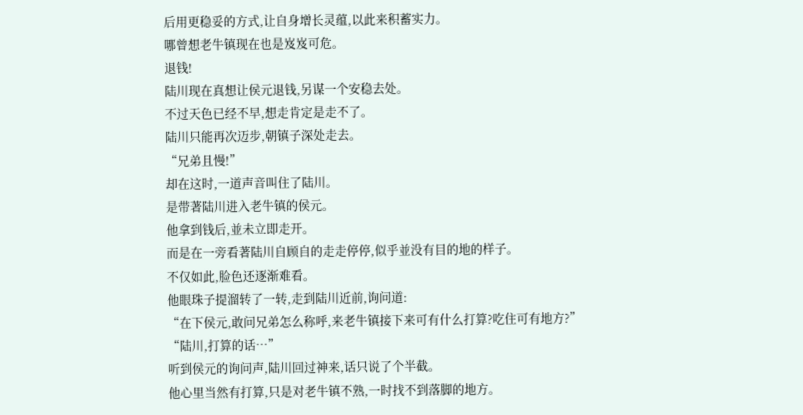后用更稳妥的方式,让自身增长灵蕴,以此来积蓄实力。
哪曾想老牛镇现在也是岌岌可危。
退钱!
陆川现在真想让侯元退钱,另谋一个安稳去处。
不过天色已经不早,想走肯定是走不了。
陆川只能再次迈步,朝镇子深处走去。
“兄弟且慢!”
却在这时,一道声音叫住了陆川。
是带著陆川进入老牛镇的侯元。
他拿到钱后,並未立即走开。
而是在一旁看著陆川自顾自的走走停停,似乎並没有目的地的样子。
不仅如此,脸色还逐渐难看。
他眼珠子提溜转了一转,走到陆川近前,询问道:
“在下侯元,敢问兄弟怎么称呼,来老牛镇接下来可有什么打算?吃住可有地方?”
“陆川,打算的话…”
听到侯元的询问声,陆川回过神来,话只说了个半截。
他心里当然有打算,只是对老牛镇不熟,一时找不到落脚的地方。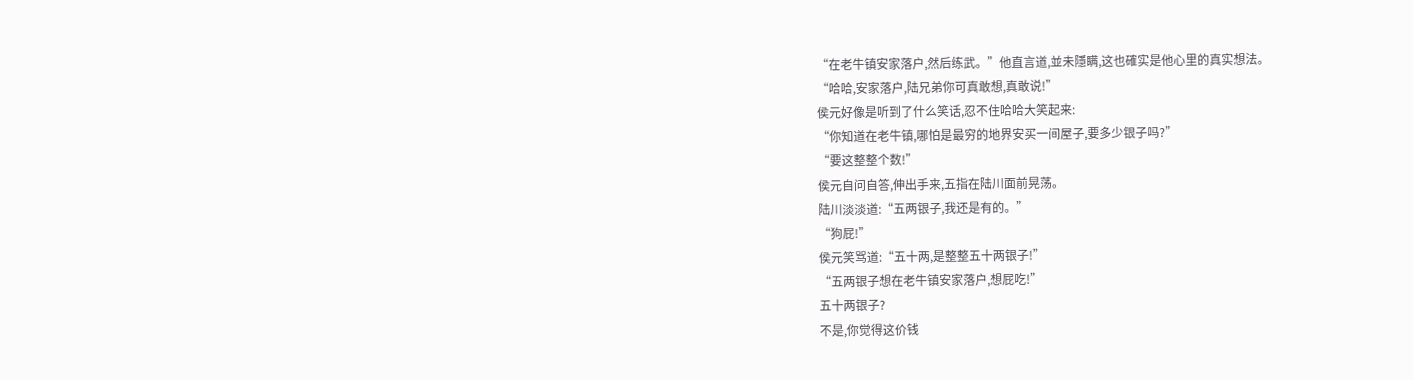“在老牛镇安家落户,然后练武。”他直言道,並未隱瞒,这也確实是他心里的真实想法。
“哈哈,安家落户,陆兄弟你可真敢想,真敢说!”
侯元好像是听到了什么笑话,忍不住哈哈大笑起来:
“你知道在老牛镇,哪怕是最穷的地界安买一间屋子,要多少银子吗?”
“要这整整个数!”
侯元自问自答,伸出手来,五指在陆川面前晃荡。
陆川淡淡道:“五两银子,我还是有的。”
“狗屁!”
侯元笑骂道:“五十两,是整整五十两银子!”
“五两银子想在老牛镇安家落户,想屁吃!”
五十两银子?
不是,你觉得这价钱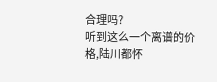合理吗?
听到这么一个离谱的价格,陆川都怀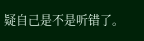疑自己是不是听错了。